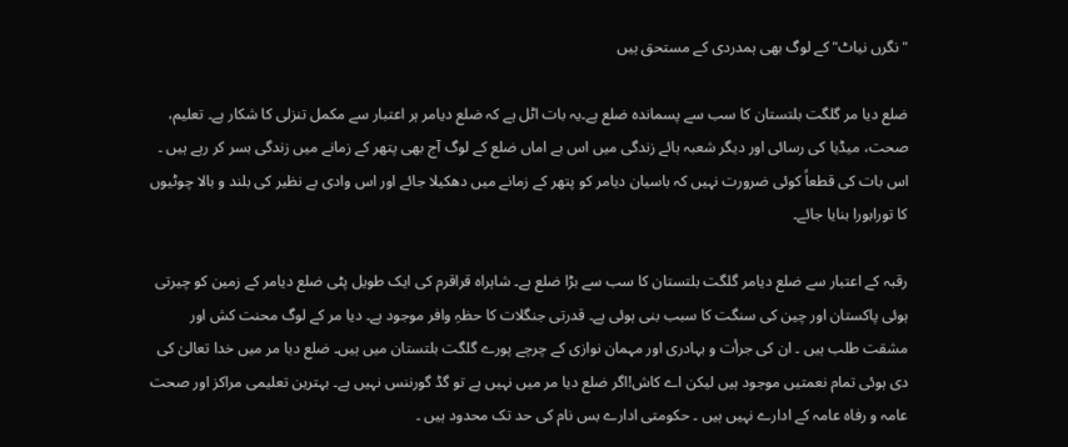"نگرں نیاٹ"کے لوگ بھی ہمدردی کے مستحق ہیں

ضلع دیا مر گلگت بلتستان کا سب سے پسماندہ ضلع ہے۔یہ بات اٹل ہے کہ ضلع دیامر ہر اعتبار سے مکمل تنزلی کا شکار ہے۔ تعلیم، صحت، میڈیا کی رسائی اور دیگر شعبہ ہائے زندگی میں اس بے اماں ضلع کے لوگ آج بھی پتھر کے زمانے میں زندگی بسر کر رہے ہیں ۔ اس بات کی قطعاً کوئی ضرورت نہیں کہ باسیان دیامر کو پتھر کے زمانے میں دھکیلا جائے اور اس وادی بے نظیر کی بلند و بالا چوٹیوں کا تورابورا بنایا جائے۔

رقبہ کے اعتبار سے ضلع دیامر گلگت بلتستان کا سب سے بڑا ضلع ہے۔ شاہراہ قراقرم کی ایک طویل پٹی ضلع دیامر کے زمین کو چیرتی ہوئی پاکستان اور چین کی سنگت کا سبب بنی ہوئی ہے۔ قدرتی جنگلات کا حظہِ وافر موجود ہے۔ دیا مر کے لوگ محنت کش اور مشقت طلب ہیں ۔ ان کی جرأت و بہادری اور مہمان نوازی کے چرچے پورے گلگت بلتستان میں ہیں۔ ضلع دیا مر میں خدا تعالیٰ کی دی ہوئی تمام نعمتیں موجود ہیں لیکن اے کاش!اگر ضلع دیا مر میں نہیں ہے تو گڈ گورننس نہیں ہے۔ بہترین تعلیمی مراکز اور صحت عامہ و رفاہ عامہ کے ادارے نہیں ہیں ۔ حکومتی ادارے بس نام کی حد تک محدود ہیں ۔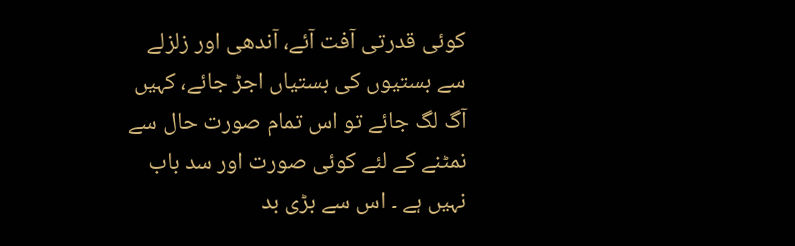کوئی قدرتی آفت آئے، آندھی اور زلزلے سے بستیوں کی بستیاں اجڑ جائے، کہیں آگ لگ جائے تو اس تمام صورت حال سے نمٹنے کے لئے کوئی صورت اور سد باب نہیں ہے ۔ اس سے بڑی بد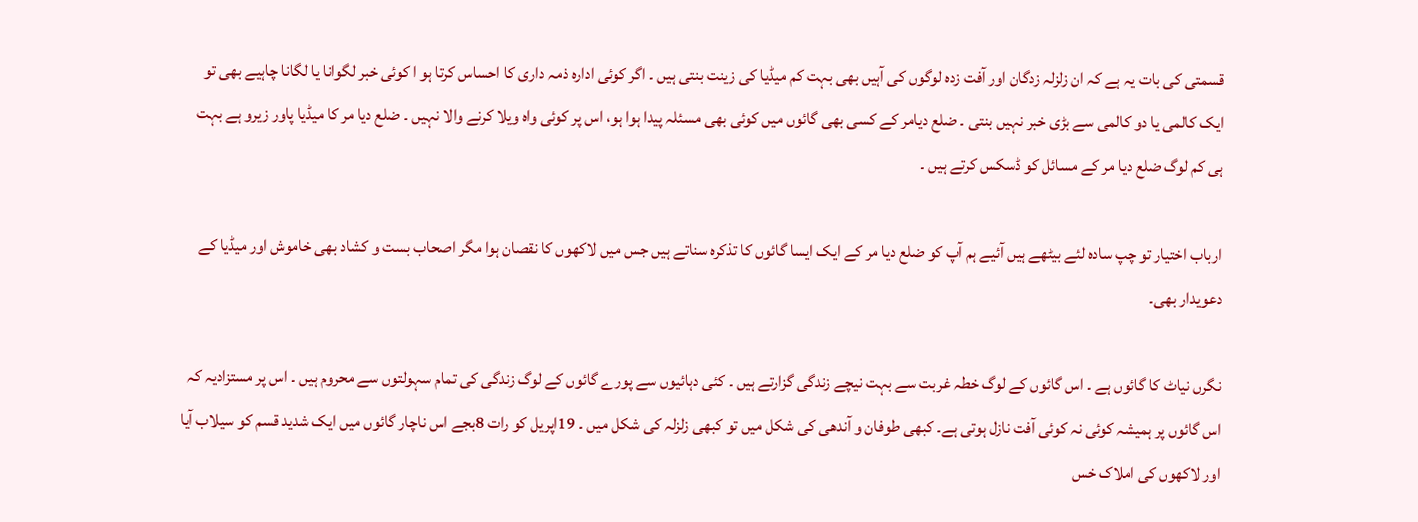قسمتی کی بات یہ ہے کہ ان زلزلہ زدگان اور آفت زدہ لوگوں کی آہیں بھی بہت کم میڈیا کی زینت بنتی ہیں ۔ اگر کوئی ادارہ ذمہ داری کا احساس کرتا ہو ا کوئی خبر لگوانا یا لگانا چاہیے بھی تو ایک کالمی یا دو کالمی سے بڑی خبر نہیں بنتی ۔ ضلع دیامر کے کسی بھی گائوں میں کوئی بھی مسئلہ پیدا ہوا ہو، اس پر کوئی واہ ویلا کرنے والا نہیں ۔ ضلع دیا مر کا میڈیا پاور زیرو ہے بہت ہی کم لوگ ضلع دیا مر کے مسائل کو ڈسکس کرتے ہیں ۔

ارباب اختیار تو چپ سادہ لئے بیٹھے ہیں آئیے ہم آپ کو ضلع دیا مر کے ایک ایسا گائوں کا تذکرہ سناتے ہیں جس میں لاکھوں کا نقصان ہوا مگر اصحاب بست و کشاد بھی خاموش اور میڈیا کے دعویدار بھی۔

نگرں نیاٹ کا گائوں ہے ۔ اس گائوں کے لوگ خطہ غربت سے بہت نیچے زندگی گزارتے ہیں ۔ کئی دہائیوں سے پورے گائوں کے لوگ زندگی کی تمام سہولتوں سے محروم ہیں ۔ اس پر مستزادیہ کہ اس گائوں پر ہمیشہ کوئی نہ کوئی آفت نازل ہوتی ہے۔ کبھی طوفان و آندھی کی شکل میں تو کبھی زلزلہ کی شکل میں ۔ 19اپریل کو رات 8بجے اس ناچار گائوں میں ایک شدید قسم کو سیلاب آیا اور لاکھوں کی املاک خس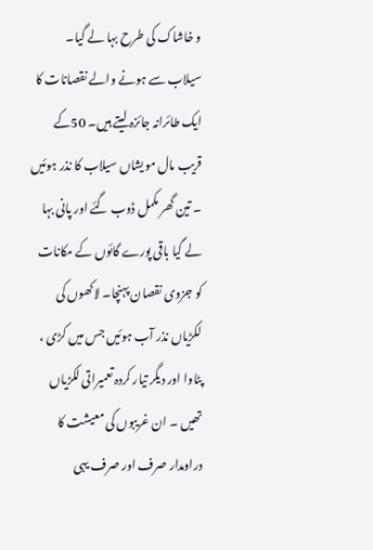و خاشاک کی طرح بہا لے گیا۔ سیلاب سے ہونے والے نقصانات کا ایک طائرانہ جائزہ لیتے ہیں۔ 50کے قریب مال مویشاں سیلاب کا نذر ہوئیں ۔ تین گھر مکمل ڈوب گئے اور پانی بہا لے گیا باقی پورے گائوں کے مکانات کو جزوی نقصان پہنچا۔ لاکھوں کی لکڑیاں نذر آب ہوئیں جس میں کڑی ، پٹاوا اور دیگر تیار کردہ تعمیراتی لکڑیاں تھیں ۔ ان غریبوں کی معیشت کا دراومدار صرف اور صرف یہی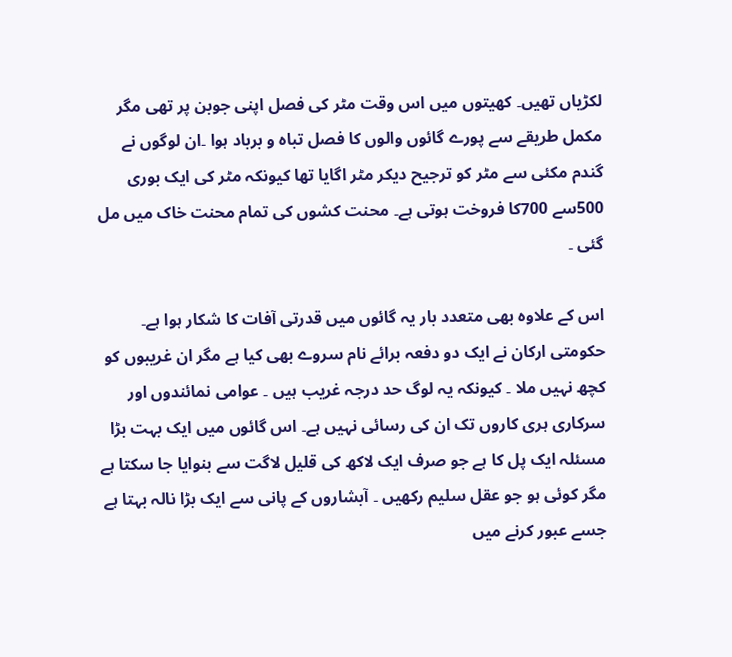لکڑیاں تھیں۔ کھیتوں میں اس وقت مٹر کی فصل اپنی جوبن پر تھی مگر مکمل طریقے سے پورے گائوں والوں کا فصل تباہ و برباد ہوا ۔ان لوگوں نے گندم مکئی سے مٹر کو ترجیح دیکر مٹر اگایا تھا کیونکہ مٹر کی ایک بوری 500سے 700کا فروخت ہوتی ہے۔ محنت کشوں کی تمام محنت خاک میں مل گئی ۔

اس کے علاوہ بھی متعدد بار یہ گائوں میں قدرتی آفات کا شکار ہوا ہے۔ حکومتی ارکان نے ایک دو دفعہ برائے نام سروے بھی کیا ہے مگر ان غریبوں کو کچھ نہیں ملا ۔ کیونکہ یہ لوگ حد درجہ غریب ہیں ۔ عوامی نمائندوں اور سرکاری ہری کاروں تک ان کی رسائی نہیں ہے۔ اس گائوں میں ایک بہت بڑا مسئلہ ایک پل کا ہے جو صرف ایک لاکھ کی قلیل لاگت سے بنوایا جا سکتا ہے مگر کوئی ہو جو عقل سلیم رکھیں ۔ آبشاروں کے پانی سے ایک بڑا نالہ بہتا ہے جسے عبور کرنے میں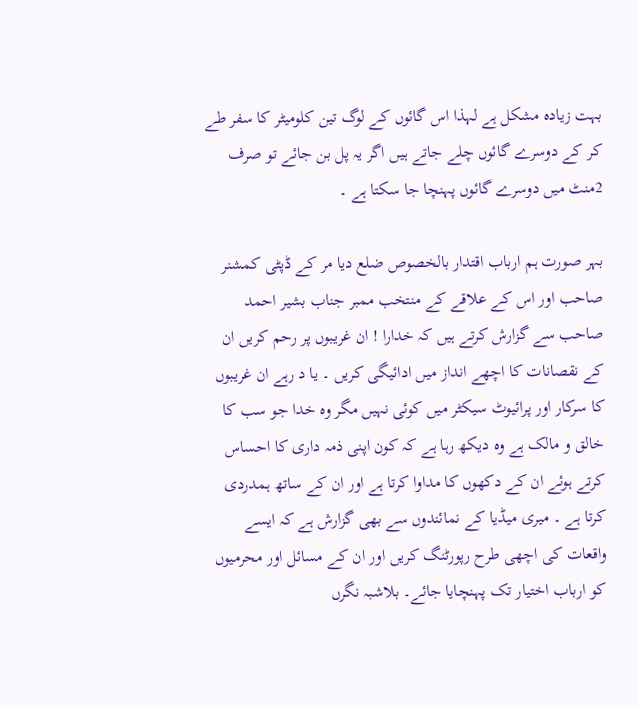بہت زیادہ مشکل ہے لہذا اس گائوں کے لوگ تین کلومیٹر کا سفر طے کر کے دوسرے گائوں چلے جاتے ہیں اگر یہ پل بن جائے تو صرف 2منٹ میں دوسرے گائوں پہنچا جا سکتا ہے ۔

بہر صورت ہم ارباب اقتدار بالخصوص ضلع دیا مر کے ڈپٹی کمشنر صاحب اور اس کے علاقے کے منتخب ممبر جناب بشیر احمد صاحب سے گزارش کرتے ہیں کہ خدارا ! ان غریبوں پر رحم کریں ان کے نقصانات کا اچھے انداز میں ادائیگی کریں ۔ یا د رہے ان غریبوں کا سرکار اور پرائیوٹ سیکٹر میں کوئی نہیں مگر وہ خدا جو سب کا خالق و مالک ہے وہ دیکھ رہا ہے کہ کون اپنی ذمہ داری کا احساس کرتے ہوئے ان کے دکھوں کا مداوا کرتا ہے اور ان کے ساتھ ہمدردی کرتا ہے ۔ میری میڈیا کے نمائندوں سے بھی گزارش ہے کہ ایسے واقعات کی اچھی طرح رپورٹنگ کریں اور ان کے مسائل اور محرمیوں کو ارباب اختیار تک پہنچایا جائے۔ بلاشبہ نگرں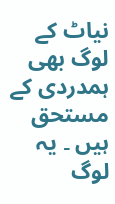نیاٹ کے لوگ بھی ہمدردی کے مستحق ہیں ۔ یہ لوگ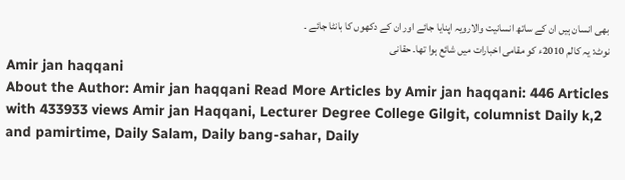بھی انسان ہیں ان کے ساتھ انسانیت والارویہ اپنایا جائے اور ان کے دکھوں کا بانٹا جائے ۔
نوٹ: یہ کالم 2010ء کو مقامی اخبارات میں شائع ہوا تھا۔ حقانی
Amir jan haqqani
About the Author: Amir jan haqqani Read More Articles by Amir jan haqqani: 446 Articles with 433933 views Amir jan Haqqani, Lecturer Degree College Gilgit, columnist Daily k,2 and pamirtime, Daily Salam, Daily bang-sahar, Daily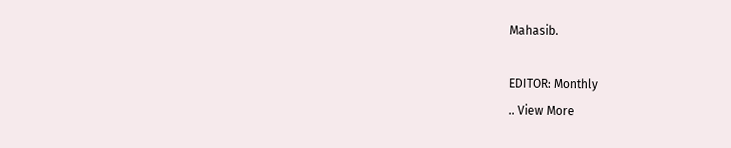Mahasib.

EDITOR: Monthly
.. View More